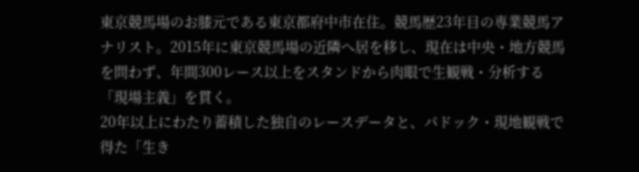東京競馬場のお膝元である東京都府中市在住。競馬歴23年目の専業競馬アナリスト。2015年に東京競馬場の近隣へ居を移し、現在は中央・地方競馬を問わず、年間300レース以上をスタンドから肉眼で生観戦・分析する「現場主義」を貫く。
20年以上にわたり蓄積した独自のレースデータと、パドック・現地観戦で得た「生き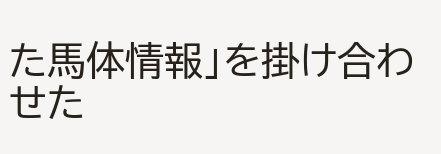た馬体情報」を掛け合わせた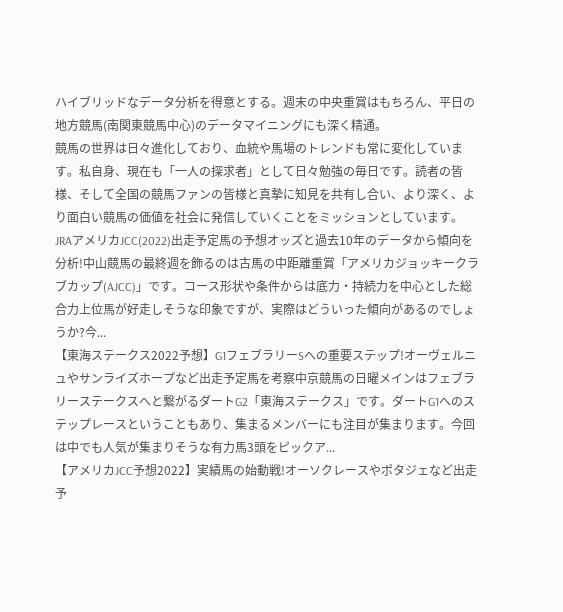ハイブリッドなデータ分析を得意とする。週末の中央重賞はもちろん、平日の地方競馬(南関東競馬中心)のデータマイニングにも深く精通。
競馬の世界は日々進化しており、血統や馬場のトレンドも常に変化しています。私自身、現在も「一人の探求者」として日々勉強の毎日です。読者の皆様、そして全国の競馬ファンの皆様と真摯に知見を共有し合い、より深く、より面白い競馬の価値を社会に発信していくことをミッションとしています。
JRAアメリカJCC(2022)出走予定馬の予想オッズと過去10年のデータから傾向を分析!中山競馬の最終週を飾るのは古馬の中距離重賞「アメリカジョッキークラブカップ(AJCC)」です。コース形状や条件からは底力・持続力を中心とした総合力上位馬が好走しそうな印象ですが、実際はどういった傾向があるのでしょうか?今...
【東海ステークス2022予想】G1フェブラリーSへの重要ステップ!オーヴェルニュやサンライズホープなど出走予定馬を考察中京競馬の日曜メインはフェブラリーステークスへと繋がるダートG2「東海ステークス」です。ダートG1へのステップレースということもあり、集まるメンバーにも注目が集まります。今回は中でも人気が集まりそうな有力馬3頭をピックア...
【アメリカJCC予想2022】実績馬の始動戦!オーソクレースやポタジェなど出走予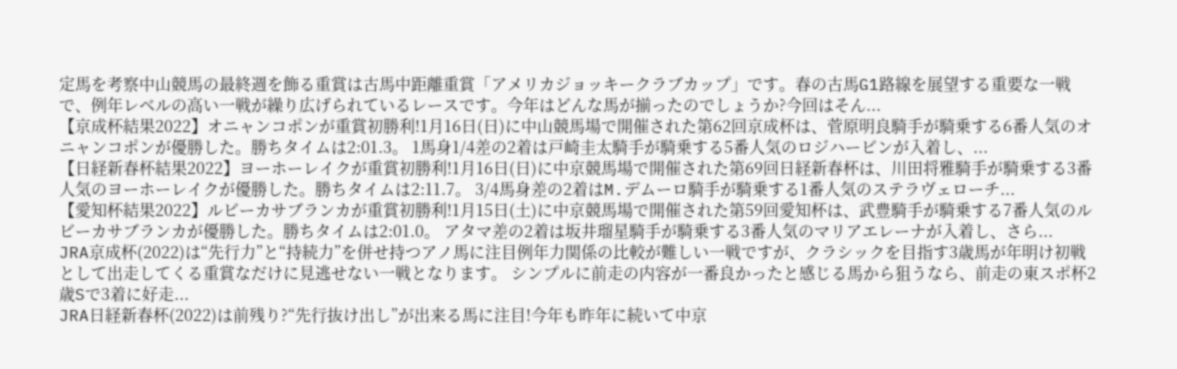定馬を考察中山競馬の最終週を飾る重賞は古馬中距離重賞「アメリカジョッキークラブカップ」です。春の古馬G1路線を展望する重要な一戦で、例年レベルの高い一戦が繰り広げられているレースです。今年はどんな馬が揃ったのでしょうか?今回はそん...
【京成杯結果2022】オニャンコポンが重賞初勝利!1月16日(日)に中山競馬場で開催された第62回京成杯は、菅原明良騎手が騎乗する6番人気のオニャンコポンが優勝した。勝ちタイムは2:01.3。 1馬身1/4差の2着は戸崎圭太騎手が騎乗する5番人気のロジハービンが入着し、...
【日経新春杯結果2022】ヨーホーレイクが重賞初勝利!1月16日(日)に中京競馬場で開催された第69回日経新春杯は、川田将雅騎手が騎乗する3番人気のヨーホーレイクが優勝した。勝ちタイムは2:11.7。 3/4馬身差の2着はM.デムーロ騎手が騎乗する1番人気のステラヴェローチ...
【愛知杯結果2022】ルビーカサブランカが重賞初勝利!1月15日(土)に中京競馬場で開催された第59回愛知杯は、武豊騎手が騎乗する7番人気のルビーカサブランカが優勝した。勝ちタイムは2:01.0。 アタマ差の2着は坂井瑠星騎手が騎乗する3番人気のマリアエレーナが入着し、さら...
JRA京成杯(2022)は“先行力”と“持続力”を併せ持つアノ馬に注目例年力関係の比較が難しい一戦ですが、クラシックを目指す3歳馬が年明け初戦として出走してくる重賞なだけに見逃せない一戦となります。 シンプルに前走の内容が一番良かったと感じる馬から狙うなら、前走の東スポ杯2歳Sで3着に好走...
JRA日経新春杯(2022)は前残り?“先行抜け出し”が出来る馬に注目!今年も昨年に続いて中京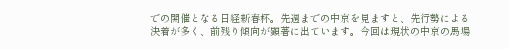での開催となる日経新春杯。先週までの中京を見ますと、先行勢による決着が多く、前残り傾向が顕著に出ています。今回は現状の中京の馬場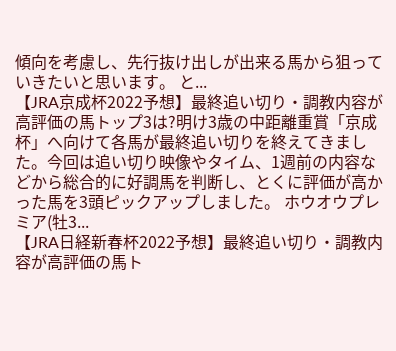傾向を考慮し、先行抜け出しが出来る馬から狙っていきたいと思います。 と...
【JRA京成杯2022予想】最終追い切り・調教内容が高評価の馬トップ3は?明け3歳の中距離重賞「京成杯」へ向けて各馬が最終追い切りを終えてきました。今回は追い切り映像やタイム、1週前の内容などから総合的に好調馬を判断し、とくに評価が高かった馬を3頭ピックアップしました。 ホウオウプレミア(牡3...
【JRA日経新春杯2022予想】最終追い切り・調教内容が高評価の馬ト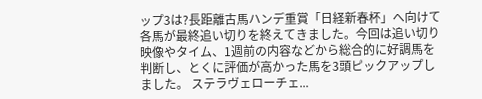ップ3は?長距離古馬ハンデ重賞「日経新春杯」へ向けて各馬が最終追い切りを終えてきました。今回は追い切り映像やタイム、1週前の内容などから総合的に好調馬を判断し、とくに評価が高かった馬を3頭ピックアップしました。 ステラヴェローチェ...